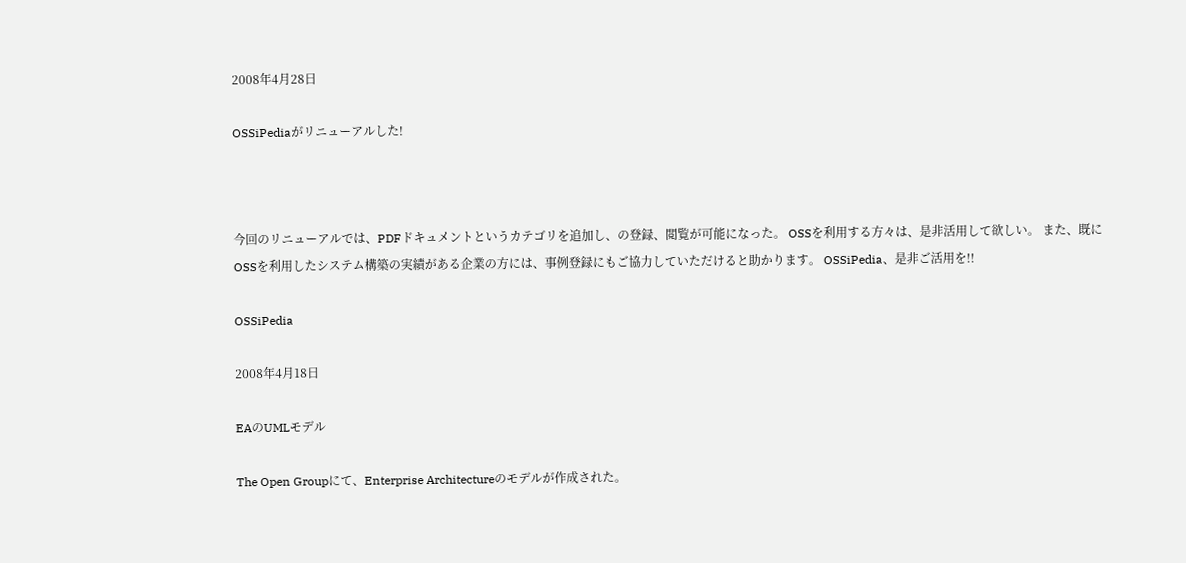2008年4月28日

OSSiPediaがリニューアルした!



今回のリニューアルでは、PDFドキュメントというカテゴリを追加し、の登録、閲覧が可能になった。 OSSを利用する方々は、是非活用して欲しい。 また、既にOSSを利用したシステム構築の実績がある企業の方には、事例登録にもご協力していただけると助かります。 OSSiPedia、是非ご活用を!!

OSSiPedia

2008年4月18日

EAのUMLモデル

The Open Groupにて、Enterprise Architectureのモデルが作成された。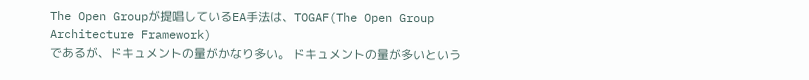The Open Groupが提唱しているEA手法は、TOGAF(The Open Group Architecture Framework)
であるが、ドキュメントの量がかなり多い。 ドキュメントの量が多いという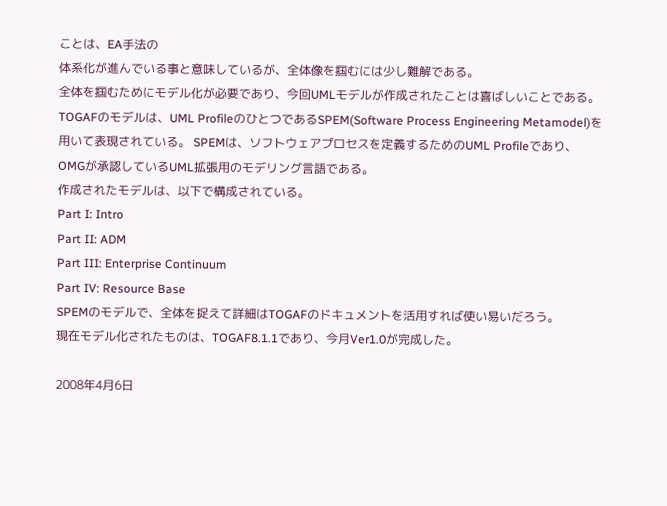ことは、EA手法の
体系化が進んでいる事と意味しているが、全体像を掴むには少し難解である。
全体を掴むためにモデル化が必要であり、今回UMLモデルが作成されたことは喜ばしいことである。
TOGAFのモデルは、UML ProfileのひとつであるSPEM(Software Process Engineering Metamodel)を
用いて表現されている。 SPEMは、ソフトウェアプロセスを定義するためのUML Profileであり、
OMGが承認しているUML拡張用のモデリング言語である。
作成されたモデルは、以下で構成されている。
Part I: Intro
Part II: ADM
Part III: Enterprise Continuum
Part IV: Resource Base
SPEMのモデルで、全体を捉えて詳細はTOGAFのドキュメントを活用すれば使い易いだろう。
現在モデル化されたものは、TOGAF8.1.1であり、今月Ver1.0が完成した。

2008年4月6日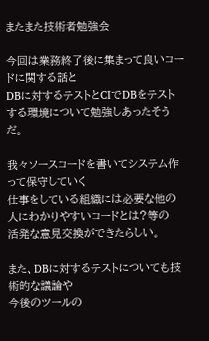またまた技術者勉強会

今回は業務終了後に集まって良いコードに関する話と
DBに対するテストとCIでDBをテストする環境について勉強しあったそうだ。

我々ソースコードを書いてシステム作って保守していく
仕事をしている組織には必要な他の人にわかりやすいコードとは?等の
活発な意見交換ができたらしい。

また、DBに対するテストについても技術的な議論や
今後のツールの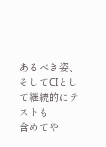あるべき姿、そしてCIとして継続的にテストも
含めてや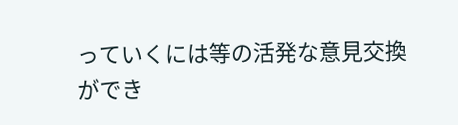っていくには等の活発な意見交換ができ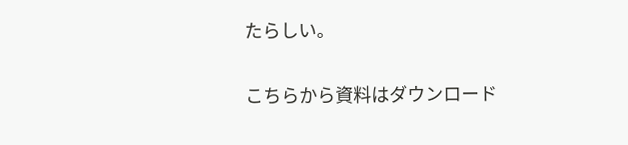たらしい。

こちらから資料はダウンロード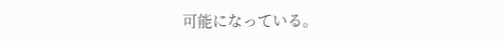可能になっている。